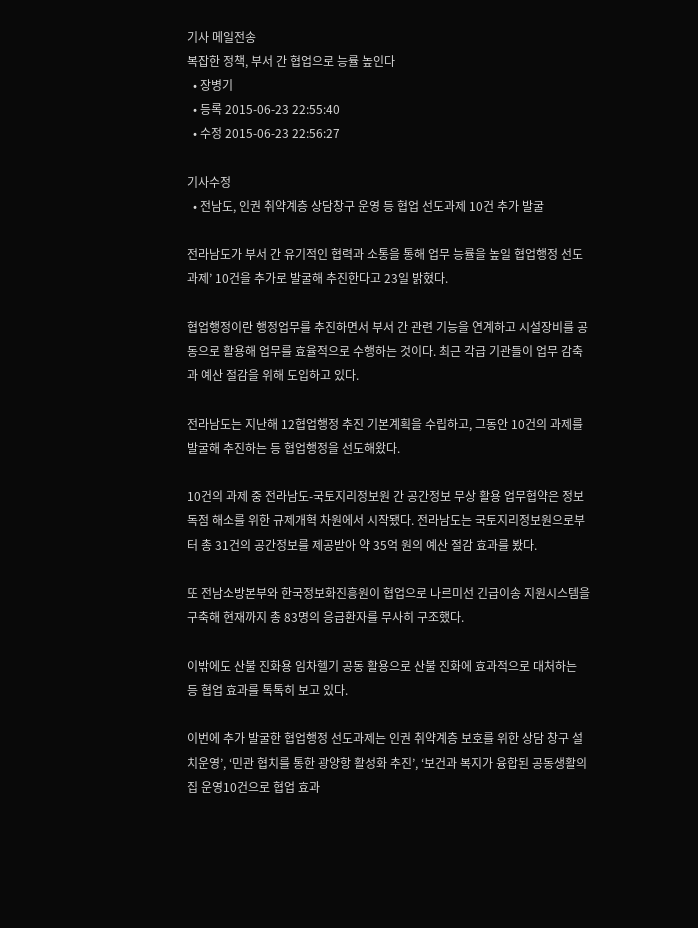기사 메일전송
복잡한 정책, 부서 간 협업으로 능률 높인다
  • 장병기
  • 등록 2015-06-23 22:55:40
  • 수정 2015-06-23 22:56:27

기사수정
  • 전남도, 인권 취약계층 상담창구 운영 등 협업 선도과제 10건 추가 발굴

전라남도가 부서 간 유기적인 협력과 소통을 통해 업무 능률을 높일 협업행정 선도과제’ 10건을 추가로 발굴해 추진한다고 23일 밝혔다.

협업행정이란 행정업무를 추진하면서 부서 간 관련 기능을 연계하고 시설장비를 공동으로 활용해 업무를 효율적으로 수행하는 것이다. 최근 각급 기관들이 업무 감축과 예산 절감을 위해 도입하고 있다.

전라남도는 지난해 12협업행정 추진 기본계획을 수립하고, 그동안 10건의 과제를 발굴해 추진하는 등 협업행정을 선도해왔다.

10건의 과제 중 전라남도-국토지리정보원 간 공간정보 무상 활용 업무협약은 정보 독점 해소를 위한 규제개혁 차원에서 시작됐다. 전라남도는 국토지리정보원으로부터 총 31건의 공간정보를 제공받아 약 35억 원의 예산 절감 효과를 봤다.

또 전남소방본부와 한국정보화진흥원이 협업으로 나르미선 긴급이송 지원시스템을 구축해 현재까지 총 83명의 응급환자를 무사히 구조했다.

이밖에도 산불 진화용 임차헬기 공동 활용으로 산불 진화에 효과적으로 대처하는 등 협업 효과를 톡톡히 보고 있다.

이번에 추가 발굴한 협업행정 선도과제는 인권 취약계층 보호를 위한 상담 창구 설치운영’, ‘민관 협치를 통한 광양항 활성화 추진’, ‘보건과 복지가 융합된 공동생활의 집 운영10건으로 협업 효과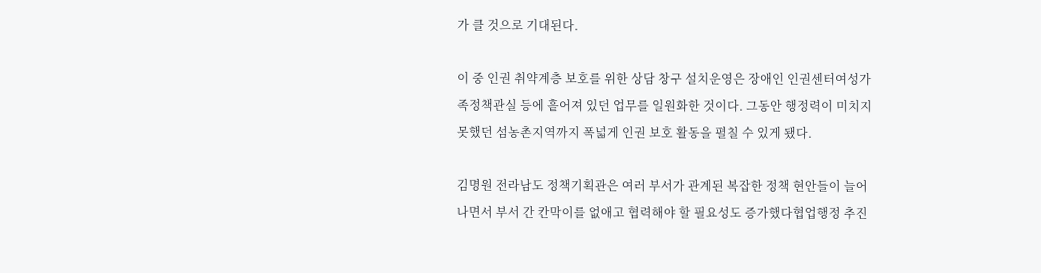가 클 것으로 기대된다.

이 중 인권 취약계층 보호를 위한 상담 창구 설치운영은 장애인 인권센터여성가족정책관실 등에 흩어져 있던 업무를 일원화한 것이다. 그동안 행정력이 미치지 못했던 섬농촌지역까지 폭넓게 인권 보호 활동을 펼칠 수 있게 됐다.

김명원 전라남도 정책기획관은 여러 부서가 관계된 복잡한 정책 현안들이 늘어나면서 부서 간 칸막이를 없애고 협력해야 할 필요성도 증가했다협업행정 추진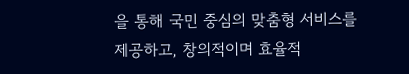을 통해 국민 중심의 맞춤형 서비스를 제공하고, 창의적이며 효율적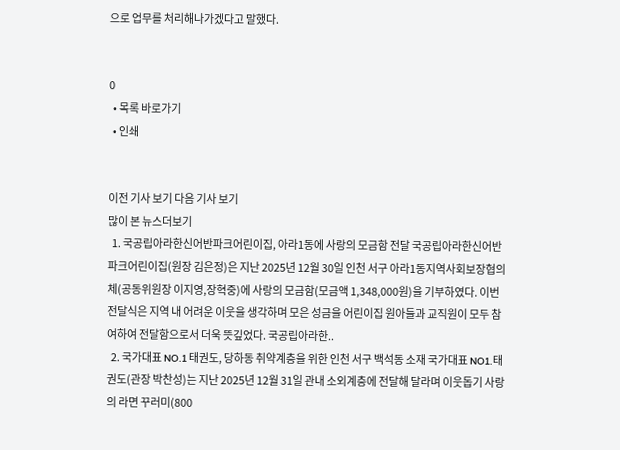으로 업무를 처리해나가겠다고 말했다.


0
  • 목록 바로가기
  • 인쇄


이전 기사 보기 다음 기사 보기
많이 본 뉴스더보기
  1. 국공립아라한신어반파크어린이집, 아라1동에 사랑의 모금함 전달 국공립아라한신어반파크어린이집(원장 김은정)은 지난 2025년 12월 30일 인천 서구 아라1동지역사회보장협의체(공동위원장 이지영,장혁중)에 사랑의 모금함(모금액 1,348,000원)을 기부하였다. 이번 전달식은 지역 내 어려운 이웃을 생각하며 모은 성금을 어린이집 원아들과 교직원이 모두 참여하여 전달함으로서 더욱 뜻깊었다. 국공립아라한..
  2. 국가대표 NO.1 태권도, 당하동 취약계층을 위한 인천 서구 백석동 소재 국가대표 NO1.태권도(관장 박찬성)는 지난 2025년 12월 31일 관내 소외계층에 전달해 달라며 이웃돕기 사랑의 라면 꾸러미(800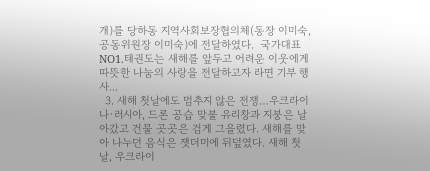개)를 당하동 지역사회보장협의체(동장 이미숙, 공동위원장 이미숙)에 전달하였다.  국가대표 NO1.태권도는 새해를 앞두고 어려운 이웃에게 따뜻한 나눔의 사랑을 전달하고자 라면 기부 행사...
  3. 새해 첫날에도 멈추지 않은 전쟁…우크라이나·러시아, 드론 공습 맞불 유리창과 지붕은 날아갔고 건물 곳곳은 검게 그을렸다. 새해를 맞아 나누던 음식은 잿더미에 뒤덮였다. 새해 첫날, 우크라이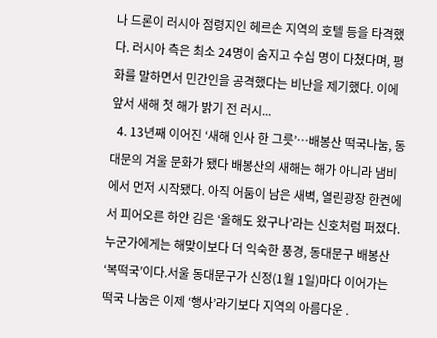나 드론이 러시아 점령지인 헤르손 지역의 호텔 등을 타격했다. 러시아 측은 최소 24명이 숨지고 수십 명이 다쳤다며, 평화를 말하면서 민간인을 공격했다는 비난을 제기했다. 이에 앞서 새해 첫 해가 밝기 전 러시...
  4. 13년째 이어진 ‘새해 인사 한 그릇’…배봉산 떡국나눔, 동대문의 겨울 문화가 됐다 배봉산의 새해는 해가 아니라 냄비에서 먼저 시작됐다. 아직 어둠이 남은 새벽, 열린광장 한켠에서 피어오른 하얀 김은 ‘올해도 왔구나’라는 신호처럼 퍼졌다. 누군가에게는 해맞이보다 더 익숙한 풍경, 동대문구 배봉산 ‘복떡국’이다.서울 동대문구가 신정(1월 1일)마다 이어가는 떡국 나눔은 이제 ‘행사’라기보다 지역의 아름다운 .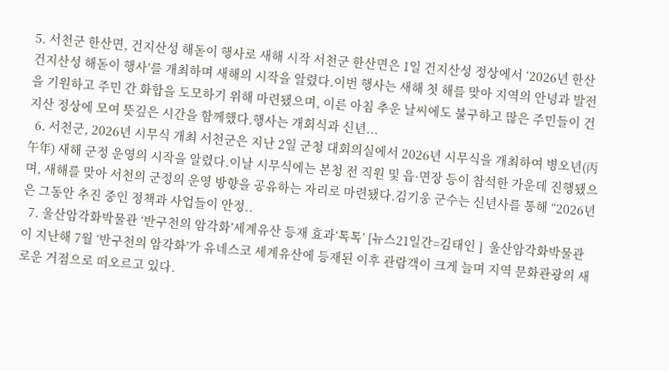5. 서천군 한산면, 건지산성 해돋이 행사로 새해 시작 서천군 한산면은 1일 건지산성 정상에서 ‘2026년 한산 건지산성 해돋이 행사’를 개최하며 새해의 시작을 알렸다.이번 행사는 새해 첫 해를 맞아 지역의 안녕과 발전을 기원하고 주민 간 화합을 도모하기 위해 마련됐으며, 이른 아침 추운 날씨에도 불구하고 많은 주민들이 건지산 정상에 모여 뜻깊은 시간을 함께했다.행사는 개회식과 신년...
  6. 서천군, 2026년 시무식 개최 서천군은 지난 2일 군청 대회의실에서 2026년 시무식을 개최하여 병오년(丙午年) 새해 군정 운영의 시작을 알렸다.이날 시무식에는 본청 전 직원 및 읍·면장 등이 참석한 가운데 진행됐으며, 새해를 맞아 서천의 군정의 운영 방향을 공유하는 자리로 마련됐다.김기웅 군수는 신년사를 통해 “2026년은 그동안 추진 중인 정책과 사업들이 안정..
  7. 울산암각화박물관 ‘반구천의 암각화’세계유산 등재 효과‘톡톡’ [뉴스21일간=김태인 ]  울산암각화박물관이 지난해 7월 ‘반구천의 암각화’가 유네스코 세계유산에 등재된 이후 관람객이 크게 늘며 지역 문화관광의 새로운 거점으로 떠오르고 있다.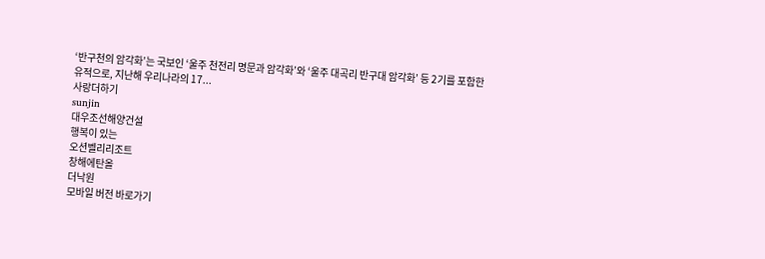‘반구천의 암각화’는 국보인 ‘울주 천전리 명문과 암각화’와 ‘울주 대곡리 반구대 암각화’ 등 2기를 포함한 유적으로, 지난해 우리나라의 17...
사랑더하기
sunjin
대우조선해양건설
행복이 있는
오션벨리리조트
창해에탄올
더낙원
모바일 버전 바로가기